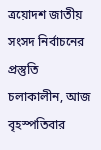ত্রয়োদশ জাতীয় সংসদ নির্বাচনের প্রস্তুতি চলাকালীন, আজ বৃহস্পতিবার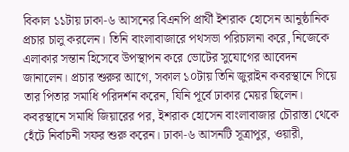বিকাল ১১টায় ঢাকা‑৬ আসনের বিএনপি প্রার্থী ইশরাক হোসেন আনুষ্ঠানিক প্রচার চালু করলেন। তিনি বাংলাবাজারে পথসভা পরিচালনা করে, নিজেকে এলাকার সন্তান হিসেবে উপস্থাপন করে ভোটের সুযোগের আবেদন জানালেন। প্রচার শুরুর আগে, সকাল ১০টায় তিনি জুরাইন কবরস্থানে গিয়ে তার পিতার সমাধি পরিদর্শন করেন, যিনি পূর্বে ঢাকার মেয়র ছিলেন।
কবরস্থানে সমাধি জিয়ারের পর, ইশরাক হোসেন বাংলাবাজার চৌরাস্তা থেকে হেঁটে নির্বাচনী সফর শুরু করেন। ঢাকা‑৬ আসনটি সূত্রাপুর, ওয়ারী,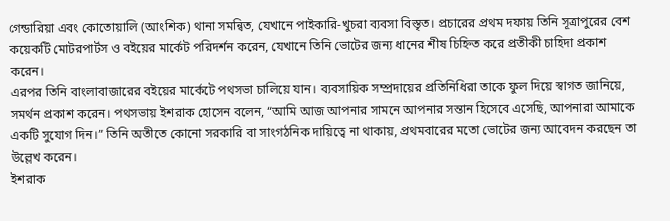গেন্ডারিয়া এবং কোতোয়ালি (আংশিক) থানা সমন্বিত, যেখানে পাইকারি‑খুচরা ব্যবসা বিস্তৃত। প্রচারের প্রথম দফায় তিনি সূত্রাপুরের বেশ কয়েকটি মোটরপার্টস ও বইয়ের মার্কেট পরিদর্শন করেন, যেখানে তিনি ভোটের জন্য ধানের শীষ চিহ্নিত করে প্রতীকী চাহিদা প্রকাশ করেন।
এরপর তিনি বাংলাবাজারের বইয়ের মার্কেটে পথসভা চালিয়ে যান। ব্যবসায়িক সম্প্রদায়ের প্রতিনিধিরা তাকে ফুল দিয়ে স্বাগত জানিয়ে, সমর্থন প্রকাশ করেন। পথসভায় ইশরাক হোসেন বলেন, “আমি আজ আপনার সামনে আপনার সন্তান হিসেবে এসেছি, আপনারা আমাকে একটি সুযোগ দিন।” তিনি অতীতে কোনো সরকারি বা সাংগঠনিক দায়িত্বে না থাকায়, প্রথমবারের মতো ভোটের জন্য আবেদন করছেন তা উল্লেখ করেন।
ইশরাক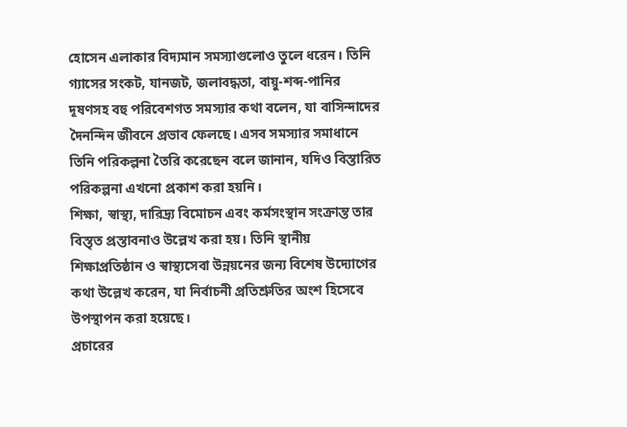হোসেন এলাকার বিদ্যমান সমস্যাগুলোও তুলে ধরেন। তিনি গ্যাসের সংকট, যানজট, জলাবদ্ধতা, বায়ু‑শব্দ‑পানির দূষণসহ বহু পরিবেশগত সমস্যার কথা বলেন, যা বাসিন্দাদের দৈনন্দিন জীবনে প্রভাব ফেলছে। এসব সমস্যার সমাধানে তিনি পরিকল্পনা তৈরি করেছেন বলে জানান, যদিও বিস্তারিত পরিকল্পনা এখনো প্রকাশ করা হয়নি।
শিক্ষা, স্বাস্থ্য, দারিদ্র্য বিমোচন এবং কর্মসংস্থান সংক্রান্ত তার বিস্তৃত প্রস্তাবনাও উল্লেখ করা হয়। তিনি স্থানীয় শিক্ষাপ্রতিষ্ঠান ও স্বাস্থ্যসেবা উন্নয়নের জন্য বিশেষ উদ্যোগের কথা উল্লেখ করেন, যা নির্বাচনী প্রতিশ্রুতির অংশ হিসেবে উপস্থাপন করা হয়েছে।
প্রচারের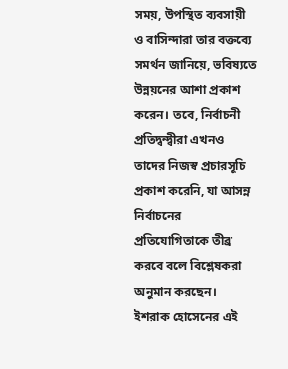সময়, উপস্থিত ব্যবসায়ী ও বাসিন্দারা তার বক্তব্যে সমর্থন জানিয়ে, ভবিষ্যতে উন্নয়নের আশা প্রকাশ করেন। তবে, নির্বাচনী প্রতিদ্বন্দ্বীরা এখনও তাদের নিজস্ব প্রচারসূচি প্রকাশ করেনি, যা আসন্ন নির্বাচনের প্রতিযোগিতাকে তীব্র করবে বলে বিশ্লেষকরা অনুমান করছেন।
ইশরাক হোসেনের এই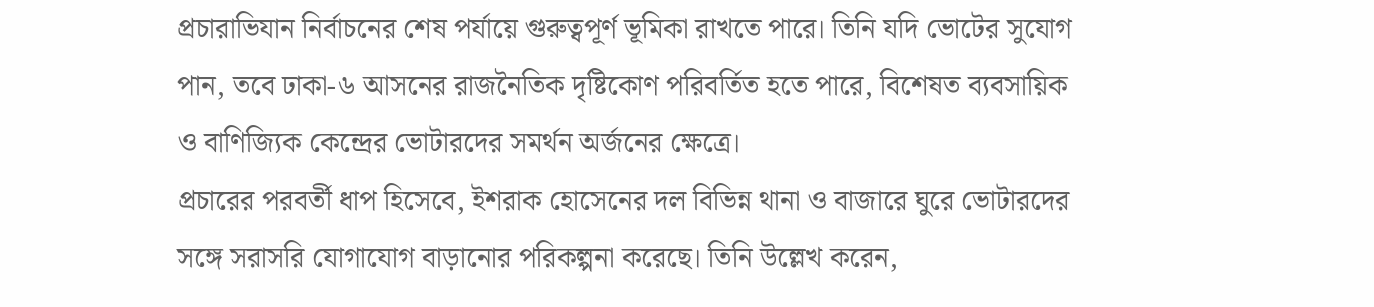প্রচারাভিযান নির্বাচনের শেষ পর্যায়ে গুরুত্বপূর্ণ ভূমিকা রাখতে পারে। তিনি যদি ভোটের সুযোগ পান, তবে ঢাকা‑৬ আসনের রাজনৈতিক দৃষ্টিকোণ পরিবর্তিত হতে পারে, বিশেষত ব্যবসায়িক ও বাণিজ্যিক কেন্দ্রের ভোটারদের সমর্থন অর্জনের ক্ষেত্রে।
প্রচারের পরবর্তী ধাপ হিসেবে, ইশরাক হোসেনের দল বিভিন্ন থানা ও বাজারে ঘুরে ভোটারদের সঙ্গে সরাসরি যোগাযোগ বাড়ানোর পরিকল্পনা করেছে। তিনি উল্লেখ করেন,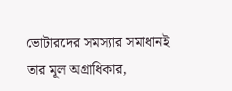ভোটারদের সমস্যার সমাধানই তার মূল অগ্রাধিকার,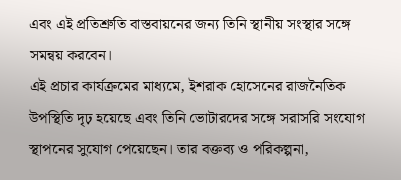এবং এই প্রতিশ্রুতি বাস্তবায়নের জন্য তিনি স্থানীয় সংস্থার সঙ্গে সমন্বয় করবেন।
এই প্রচার কার্যক্রমের মাধ্যমে, ইশরাক হোসেনের রাজনৈতিক উপস্থিতি দৃঢ় হয়েছে এবং তিনি ভোটারদের সঙ্গে সরাসরি সংযোগ স্থাপনের সুযোগ পেয়েছেন। তার বক্তব্য ও পরিকল্পনা,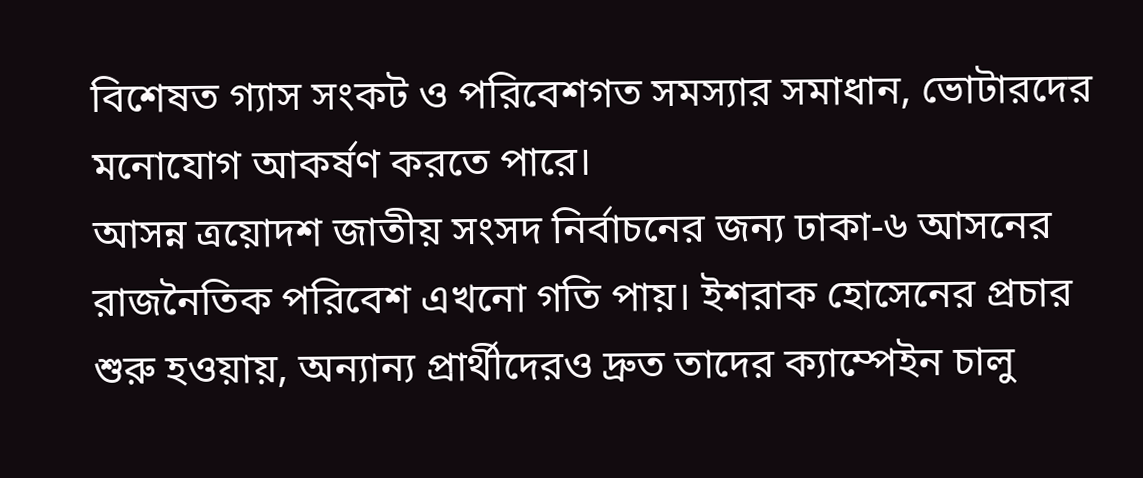বিশেষত গ্যাস সংকট ও পরিবেশগত সমস্যার সমাধান, ভোটারদের মনোযোগ আকর্ষণ করতে পারে।
আসন্ন ত্রয়োদশ জাতীয় সংসদ নির্বাচনের জন্য ঢাকা‑৬ আসনের রাজনৈতিক পরিবেশ এখনো গতি পায়। ইশরাক হোসেনের প্রচার শুরু হওয়ায়, অন্যান্য প্রার্থীদেরও দ্রুত তাদের ক্যাম্পেইন চালু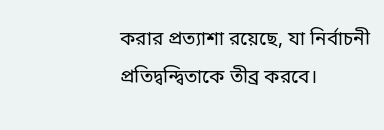করার প্রত্যাশা রয়েছে, যা নির্বাচনী প্রতিদ্বন্দ্বিতাকে তীব্র করবে।